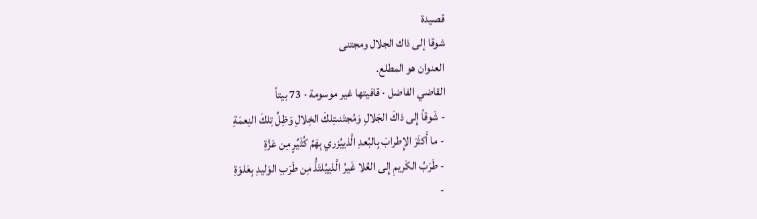قصيدة
شوقا إلى ذاك الجلال ومجتنى
العنوان هو المطلع.
القاضي الفاضل · قافيتها غير موسومة · 73 بيتاً
- شَوقاً إِلى ذاكَ الجَلالِ وَمُجتَنىتِلكَ الخِلالِ وَظِلِّ تِلكَ النِعمَةِ
- ما أَكثَرَ الإِطرابَ بِالبُعدِ الَّذييُزري بِهَمِّ كُثَيِّرٍ مِن عَزَّةِ
- طَرَبُ الكَريمِ إِلى العُلا غَيرُ الَّذييُلتَذُّ مِن طَرَبِ الوَليدِ بِعَلوَةِ
-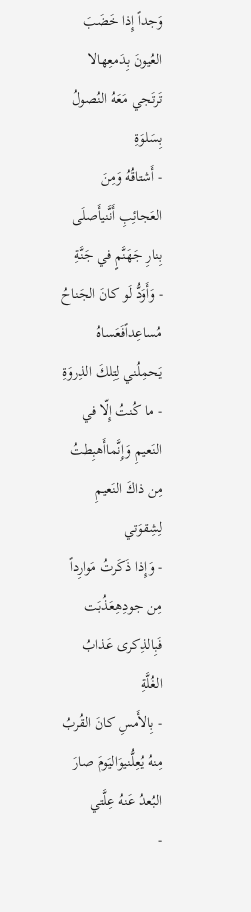وَجداً إِذا خَضَبَ العُيونَ بِدَمعِهالا تَرتَجي مَعَهُ النُصولُ بِسَلوَةِ
- أَشتاقُهُ وَمِنَ العَجائِبِ أَنَّنيأَصلَى بِنارِ جَهَنَّمٍ في جَنَّةِ
- وَأَوَدُّ لَو كانَ الجَناحُ مُساعِداًفَعَساهُ يَحمِلُني لِتِلكَ الذِروَةِ
- ما كُنتُ إِلّا في النَعيمِ وَإِنَّماأَهبِطتُ مِن ذاكَ النَعيمِ لِشِقوَتي
- وَإِذا ذَكَرتُ مَوارِداً مِن جودِهِعَذُبَت فَبِالذِكرى عَذابُ الغُلَّةِ
- بِالأَمسِ كانَ القُربُ مِنهُ يُعِلُّنيوَاليَومَ صارَ البُعدُ عَنهُ عِلَّتي
-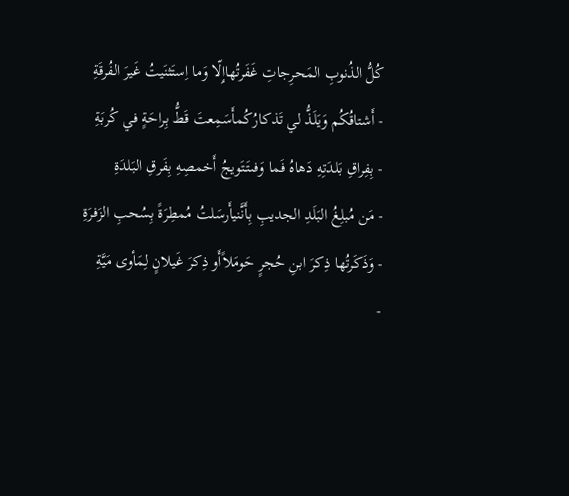كُلُّ الذُنوبِ المَحرِجاتِ غَفَرتُهاإِلّا وَما اِستَثنَيتُ غَيرَ الفُرقَةِ
- أَشتاقُكُم وَيَلَذُّ لي تَذكارُكُمأَسَمِعتَ قَطُّ بِراحَةٍ في كُربَةِ
- بِفِراقِ بَلدَتِهِ دَهاهُ فَما وَفىتَتَويجُ أَخمصِهِ بِفَرقِ البَلدَةِ
- مَن مُبلِغُ البَلَدِ الجديبِ بِأَنَّنيأَرسَلتُ مُمطِرَةً بِسُحبِ الزَفرَةِ
- وَذَكَرتُها ذِكرَ ابنِ حُجرٍ حَومَلاًأَو ذِكرَ غَيلانٍ لِمَأوى مَيَّةِ
-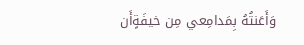وَأَعَنتُهُ بِمَدامِعي مِن خيفَةٍأَن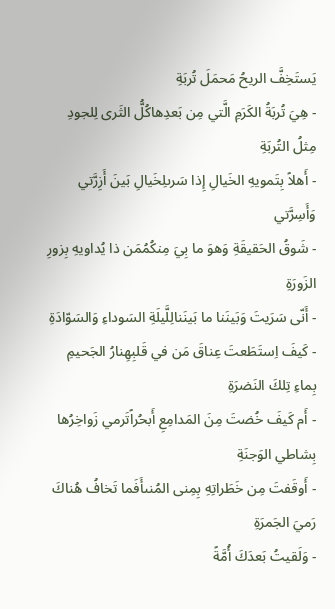يَستَخِفَّ الريحُ مَحمَلَ تُربَةِ
- هِيَ تُربَةُ الكَرَمِ الَّتي مِن بَعدِهاكُلُّ الثَرى لِلجودِ مِثلُ التُربَةِ
- أَهلاً بِتَمويهِ الخَيالِ إِذا سَرىلِخَيالِ بَينَ أَزِرَّتي وَأَسِرَّتي
- شَوقُ الحَقيقَةِ وَهوَ ما بِيَ مِنكُمُمَن ذا يُداويهِ بِزورِ الزَورَةِ
- أَنّى سَرَيتَ وَبَينَنا ما بَينَنالِلَّيلَةِ السَوداءِ وَالسَوّادَةِ
- كَيفَ اِستَطَعتَ عِناقَ مَن في قَلبِهِنارُ الجَحيمِ بِماءِ تِلكَ النَضرَةِ
- أَم كَيفَ خُضتَ مِنَ المَدامِعِ أَبحُراًتَرمي زَواخِرُها بِشاطي الوَجنَةِ
- أَوقَفتَ مِن خَطَراتِهِ بِمِنى المُنىأَفَما تَخافُ هُناكَ رَميَ الجَمرَةِ
- وَلَقيتُ بَعدَكَ أُمَّةً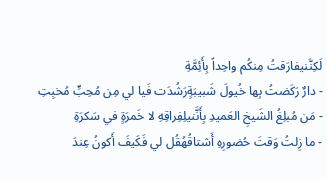لَكِنَّنيفارَقتُ مِنكُم واحِداً بِأَئِمَّةِ
- دارٌ رَكَضتُ بِها خُيولَ شَبيبَةٍرَشُدَت فَيا لي مِن مُحِبٍّ مُخبِتِ
- مَن مُبلِغُ الشَيخِ العَميدِ بِأَنَّنيلِفِراقِهِ لا خَمرَةٍ في سَكرَةِ
- ما زِلتُ وَقتَ حُضورِهِ أَشتاقُهُقُل لي فَكَيفَ أَكونُ عِندَ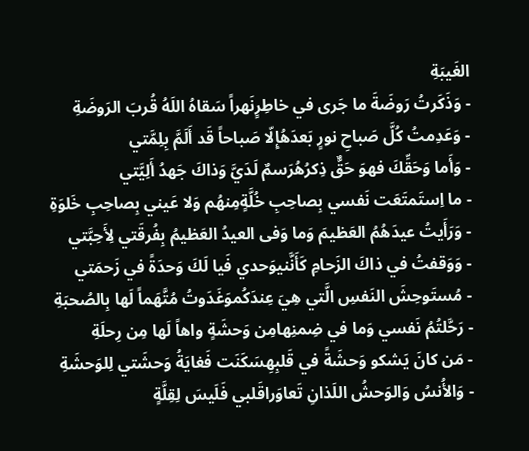الغَيبَةِ
- وَذَكَرتُ رَوضَةَ ما جَرى في خاطِرٍنَهراً سَقاهُ اللَهُ قُربَ الرَوضَةِ
- وَعَدِمتُ كُلَّ صَباحِ نورٍ بَعدَهُإِلّا صَباحاً قَد أَلَمَّ بِلِمَّتي
- وَأَما وَحَقِّكَ فهوَ حَقٌّ ذِكرُهُرَسمٌ لَدَيَّ وَذاكَ جَهدُ أَلِيَّتي
- ما اِستَمتَعَت نَفسي بِصاحِبِ خُلَّةٍمِنهُم وَلا عَيني بِصاحِبِ خَلوَةِ
- وَرَأَيتُ عيدَهُمُ العَظيمَ وَما وَفى العيدُ العَظيمُ بِفُرقَتي لِأَحِبَّتي
- وَوَقفتُ في ذاكَ الزَحامِ كَأَنَّنيوَحدي فَيا لَكَ وَحدَةً في زَحمَتي
- مُستَوحِشَ النَفسِ الَّتي هِيَ عِندَكُموَغَدَوتُ مُتَّهَماً لَها بِالصُحبَةِ
- رَحَّلتُمُ نَفسي وَما في ضِمنِهامِن وَحشَةٍ واهاً لَها مِن رِحلَةِ
- مَن كانَ يَشكو وَحشَةً في قَلبِهِسَكَنَت فَغايَةُ وَحشَتي لِلوَحشَةِ
- وَالأُنسُ وَالوَحشُ اللَذانِ تَعاوَراقَلبي فَلَيسَ لِقِلَّةٍ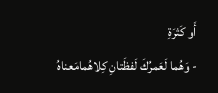أَو كَثرَةِ
- وَهُما لَعَمرُكَ لَفظَتانِ كِلاهُمامَعناهُ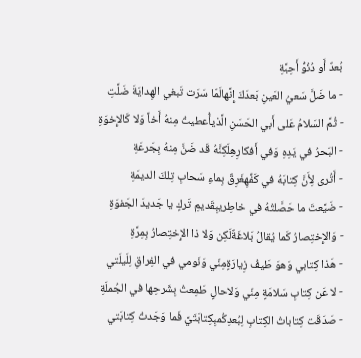بُعدٌ أَو دُنُوُّ أَحِبَّةِ
- ما ضَلَّ سَعيُ العَينِ بَعدَكَ إِنَّهالَمّا سَرَت تَبغي الهِدايَةَ ضَلَّتِ
- ثُمَّ السَلامُ عَلى أَبي الحَسَنِ الَّذيأُعطيتُ مِنهُ أَخاً وَلا كَالإِخوَةِ
- البَحرُ في يَدِهِ وَفي أَفكارِهِلَكِنَّهُ قَد ضَنَّ مِنهُ بِجَرعَةِ
- أَتُرى لِأَنَّ كِتابَهُ في كَفِّهِغَرِقٌ بِماءِ سَحابِ تِلكَ الديمَةِ
- ضَيَّعتَ ما حَصَّلتُهُ في خاطِريبِقَديمِ تَركٍ يا جَديدَ الجَفوَةِ
- وَالإِختِصارُ كَما يُقالُ بَلاغَةٌلَكِن وَلا ذا الإِختِصارُ بِمِرَّةِ
- هَذا كِتابي وَهوَ طَيفُ زِيارَةٍمِنّي وَنَومي في الفِراقِ لِلَيلَتي
- لا عَن كِتابِ سَلامَةٍ مِنّي وَلاحالٍ طَمِعتُ بِشَرحِها في الجُملَةِ
- صَدَقَت كِتاباتُ الكِتابِ لِبُعدِكُمبِكِتابَتَيَّ فَما وَجَدتُ كِتابَتي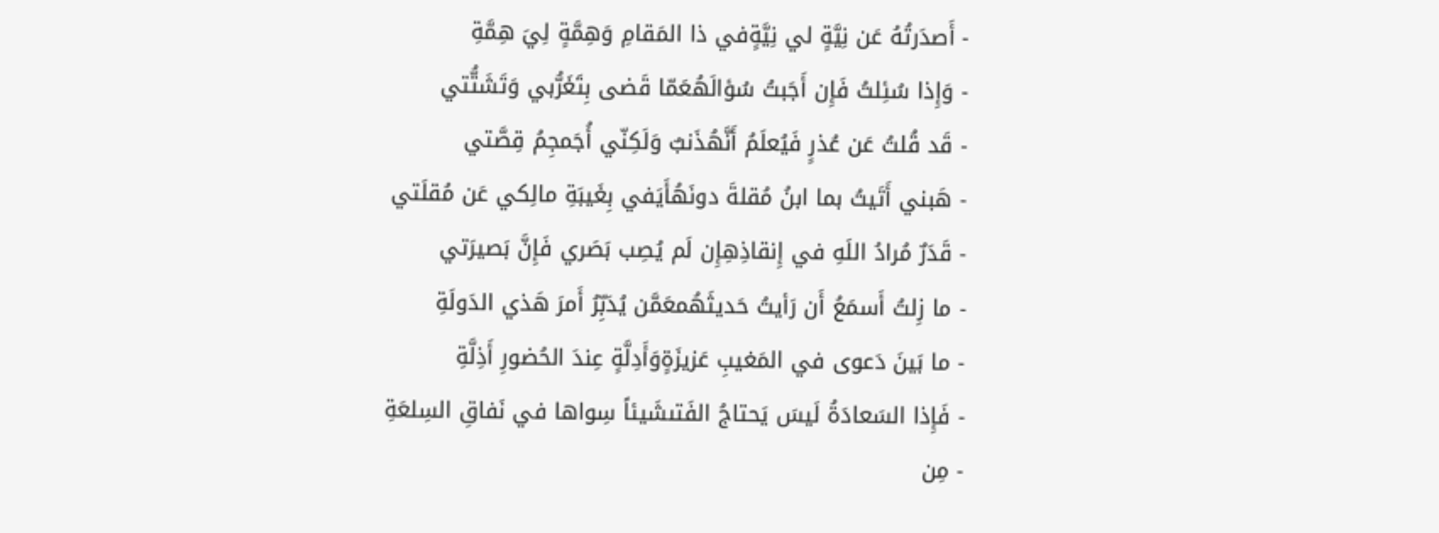- أَصدَرتُهُ عَن نِيَّةٍ لي نِيَّةٍفي ذا المَقامِ وَهِمَّةٍ لِيَ هِمَّةِ
- وَإِذا سُئِلتُ فَإِن أَجَبتُ سُؤالَهُعَمّا قَضى بِتَغَرُّبي وَتَشَتُّتي
- قَد قُلتُ عَن عُذرٍ فَيُعلَمُ أَنَّهُذَنبٌ وَلَكِنّي أُجَمجِمُ قِصَّتي
- هَبني أَتَيتُ بما ابنُ مُقلةَ دونَهُأَيَفي بِغَيبَةِ مالِكي عَن مُقلَتي
- قَدَرٌ مُرادُ اللَهِ في إِنقاذِهِإِن لَم يُصِب بَصَري فَإِنَّ بَصيرَتي
- ما زِلتُ أَسمَعُ أَن رَأيتُ حَديثَهُمعَمَّن يُدَبِّرُ أَمرَ هَذي الدَولَةِ
- ما بَينَ دَعوى في المَغيبِ عَزيزَةٍوَأَدِلَّةٍ عِندَ الحُضورِ أَذِلَّةِ
- فَإِذا السَعادَةُ لَيسَ يَحتاجُ الفَتىشَيئاً سِواها في نَفاقِ السِلعَةِ
- مِن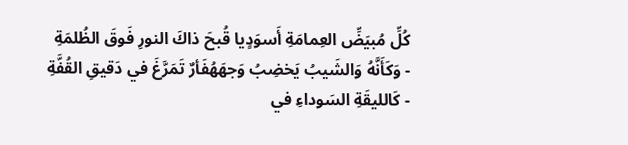كُلِّ مُبيَضِّ العِمامَةِ أَسوَدٍيا قُبحَ ذاكَ النورِ فَوقَ الظُلمَةِ
- وَكَأَنَّهُ وَالشَيبُ يَخضِبُ وَجهَهُفَأرٌ تَمَرَّغَ في دَقيقِ القُفَّةِ
- كَالليقَةِ السَوداءِ في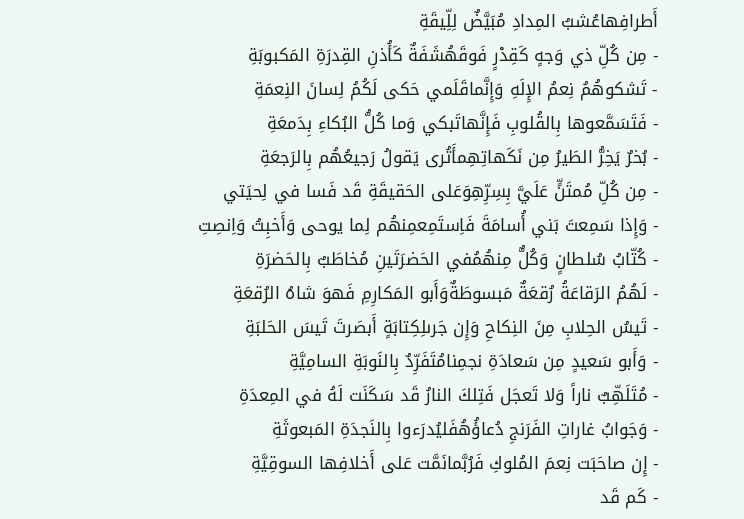أَطرافِهاعُشبُ المِدادِ مُبَيَّضٌ لِلِّيقَةِ
- مِن كُلِّ ذي وَجهٍ كَقِدْرٍ فَوقَهُشَفَةٌ كَأُذنِ القِدرَةِ المَكبوبَةِ
- تَشكوهُمُ نِعمُ الإِلَهِ وَإِنَّماقَلَمي حَكى لَكُمُ لِسانَ النِعمَةِ
- فَتَسَمَّعوها بِالقُلوبِ فَإِنَّهاتَبكي وَما كُلُّ البُكاءِ بِدَمعَةِ
- بُخرٌ يَخِرُّ الطَيرُ مِن نَكَهاتِهِمأَتُرى يَقولُ رَجيعُهُم بِالرَجعَةِ
- مِن كُلِّ مُمتَنٍّ عَلَيَّ بِسِرِّهِوَعَلى الحَقيقَةِ قَد فَسا في لِحيَتي
- وَإِذا سَمِعتَ بَني أُسامَةَ فَاِستَمِعمِنهُم لِما يوحى وَأَخبِتُ وَاِنصِتِ
- كُتّابُ سُلطانٍ وَكُلٌّ مِنهُمُفي الحَضرَتَينِ مُخاطَبٌ بِالحَضرَةِ
- لَهُمُ الرَقاعَةُ رُقعَةٌ مَبسوطَةٌوَأَبو المَكارِمِ فَهوَ شاهُ الرُقعَةِ
- تَيسُ الحِلابِ مِنَ النِكاحِ وَإِن جَرىلِكِتابَةٍ أَبصَرتَ تَيسَ الحَلبَةِ
- وَأَبو سَعيدٍ مِن سَعادَةِ نجمِنامُتَفَرِّدٌ بِالنَوبَةِ السامِيَّةِ
- مُتَلَهِّبٌ ناراً وَلا تَعجَل فَتِلكَ النارُ قَد سَكَنَت لَهُ في المِعدَةِ
- وَجَوابُ غاراتِ الفَرَنجِ دُعاؤُهُفَليُدرَءوا بِالنَجدَةِ المَبعوثَةِ
- إِن صاحَبَت نِعمَ المُلوكِ فَرُبَّمانَمَّت عَلى أَخلافِها السوقِيَّةِ
- كَم قَد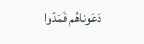دَعَوناهُم فَمَدّوا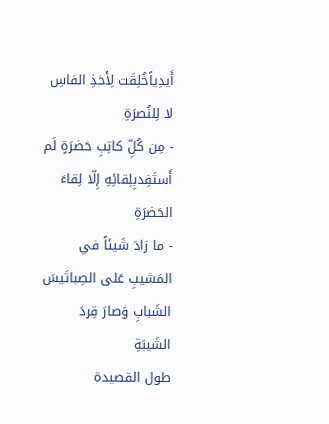أَيدِياًخُلِقَت لِأَخذِ الفاسِ لا لِلنُصرَةِ
- مِن كُلِّ كاتِبِ حَضرَةٍ لَم أَستَفِدبِلِقائِهِ إِلّا لِقاءَ الحَضرَةِ
- ما زادَ شَيئاً في المَشيبِ عَلى الصِباتَيسَ الشَبابِ وَصارَ قِردَ الشَيبَةِ
طول القصيدة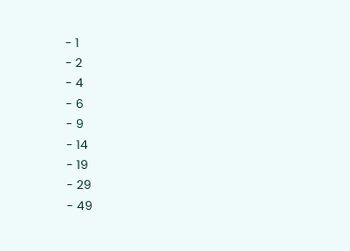- 1
- 2
- 4
- 6
- 9
- 14
- 19
- 29
- 49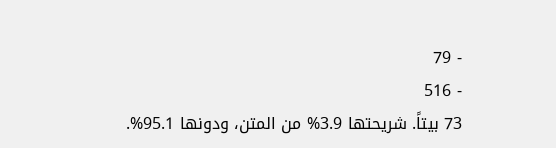- 79
- 516
73 بيتاً. شريحتها 3.9% من المتن، ودونها 95.1%.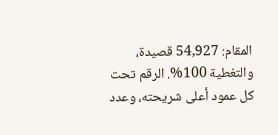المقام: 54,927 قصيدة، والتغطية 100%. الرقم تحت كل عمود أعلى شريحته، وعدد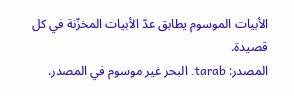الأبيات الموسوم يطابق عدّ الأبيات المخزّنة في كل قصيدة.
المصدر: tarab. البحر غير موسوم في المصدر.